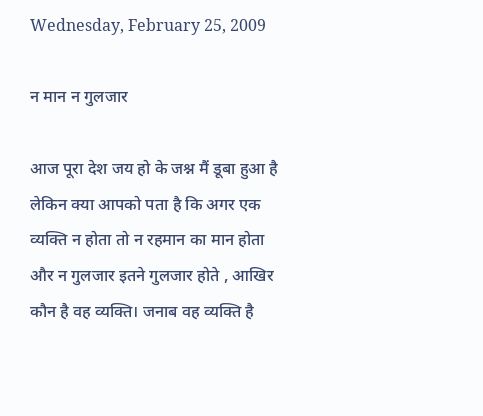Wednesday, February 25, 2009

न मान न गुलजार

आज पूरा देश जय हो के जश्न मैं डूबा हुआ है लेकिन क्या आपको पता है कि अगर एक व्यक्ति न होता तो न रहमान का मान होता और न गुलजार इतने गुलजार होते , आखिर कौन है वह व्यक्ति। जनाब वह व्यक्ति है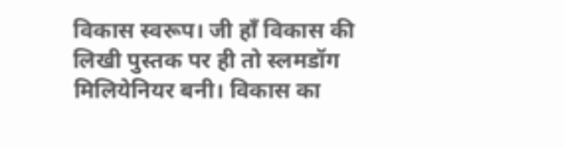विकास स्वरूप। जी हाँ विकास की लिखी पुस्तक पर ही तो स्लमडॉग मिलियेनियर बनी। विकास का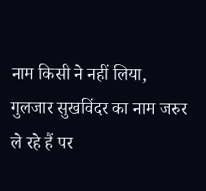नाम किसी ने नहीं लिया, गुलजार सुखविंदर का नाम जरुर ले रहे हैं पर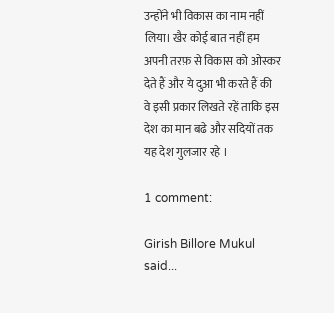उन्होंने भी विकास का नाम नहीं लिया। खैर कोई बात नहीं हम अपनी तरफ़ से विकास को ओस्कर देते हैं और ये दुआ भी करते हैं की वे इसी प्रकार लिखते रहें ताकि इस देश का मान बढे और सदियों तक यह देश गुलजार रहे ।

1 comment:

Girish Billore Mukul said...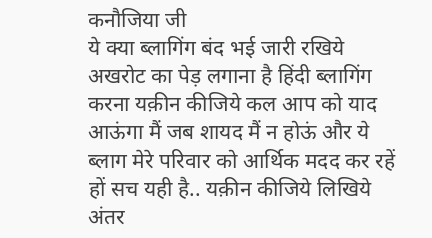कनौजिया जी
ये क्या ब्लागिंग बंद भई जारी रखिये
अखरोट का पेड़ लगाना है हिंदी ब्लागिंग करना यक़ीन कीजिये कल आप को याद आऊंगा मैं जब शायद मैं न होऊं और ये ब्लाग मेरे परिवार को आर्थिक मदद कर रहें हों सच यही है.. यक़ीन कीजिये लिखिये अंतर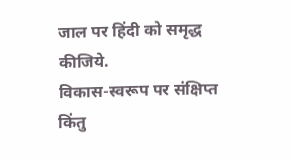जाल पर हिंदी को समृद्ध कीजिये.
विकास-स्वरूप पर संक्षिप्त किंतु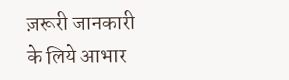ज़रूरी जानकारी के लिये आभार